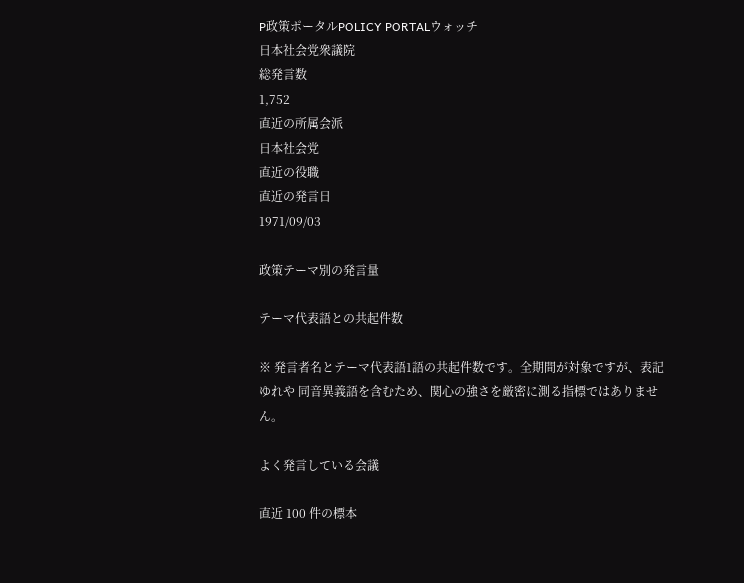P政策ポータルPOLICY PORTALウォッチ
日本社会党衆議院
総発言数
1,752
直近の所属会派
日本社会党
直近の役職
直近の発言日
1971/09/03

政策テーマ別の発言量

テーマ代表語との共起件数

※ 発言者名とテーマ代表語1語の共起件数です。全期間が対象ですが、表記ゆれや 同音異義語を含むため、関心の強さを厳密に測る指標ではありません。

よく発言している会議

直近 100 件の標本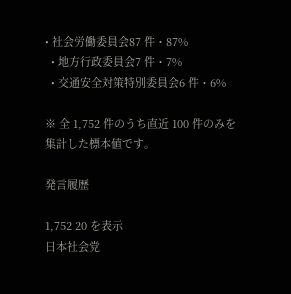• 社会労働委員会87 件・87%
  • 地方行政委員会7 件・7%
  • 交通安全対策特別委員会6 件・6%

※ 全 1,752 件のうち直近 100 件のみを集計した標本値です。

発言履歴

1,752 20 を表示
日本社会党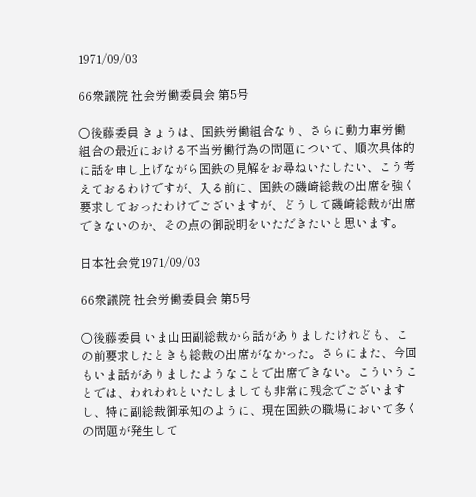1971/09/03

66衆議院 社会労働委員会 第5号

○後藤委員 きょうは、国鉄労働組合なり、さらに動力車労働組合の最近における不当労働行為の問題について、順次具体的に話を申し上げながら国鉄の見解をお尋ねいたしたい、こう考えておるわけですが、入る前に、国鉄の磯崎総裁の出席を強く要求しておったわけでございますが、どうして磯崎総裁が出席できないのか、その点の御説明をいただきたいと思います。

日本社会党1971/09/03

66衆議院 社会労働委員会 第5号

○後藤委員 いま山田副総裁から話がありましたけれども、この前要求したときも総裁の出席がなかった。さらにまた、今回もいま話がありましたようなことで出席できない。こういうことでは、われわれといたしましても非常に残念でございますし、特に副総裁御承知のように、現在国鉄の職場において多くの問題が発生して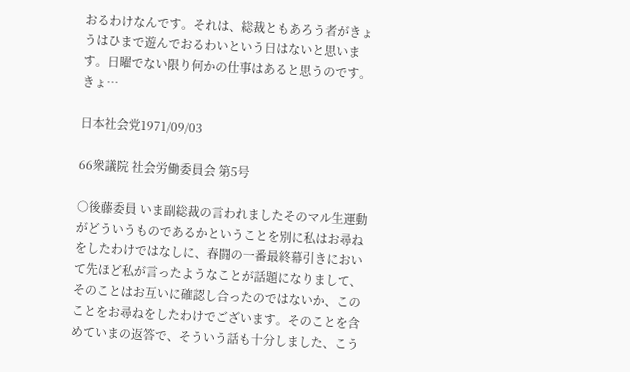おるわけなんです。それは、総裁ともあろう者がきょうはひまで遊んでおるわいという日はないと思います。日曜でない限り何かの仕事はあると思うのです。きょ…

日本社会党1971/09/03

66衆議院 社会労働委員会 第5号

○後藤委員 いま副総裁の言われましたそのマル生運動がどういうものであるかということを別に私はお尋ねをしたわけではなしに、春闘の一番最終幕引きにおいて先ほど私が言ったようなことが話題になりまして、そのことはお互いに確認し合ったのではないか、このことをお尋ねをしたわけでございます。そのことを含めていまの返答で、そういう話も十分しました、こう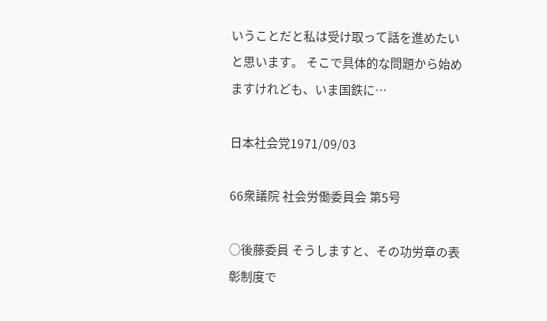いうことだと私は受け取って話を進めたいと思います。 そこで具体的な問題から始めますけれども、いま国鉄に…

日本社会党1971/09/03

66衆議院 社会労働委員会 第5号

○後藤委員 そうしますと、その功労章の表彰制度で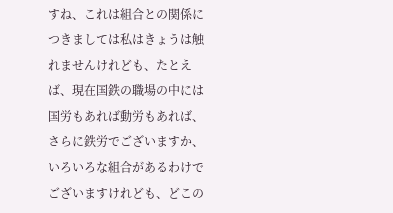すね、これは組合との関係につきましては私はきょうは触れませんけれども、たとえば、現在国鉄の職場の中には国労もあれば動労もあれば、さらに鉄労でございますか、いろいろな組合があるわけでございますけれども、どこの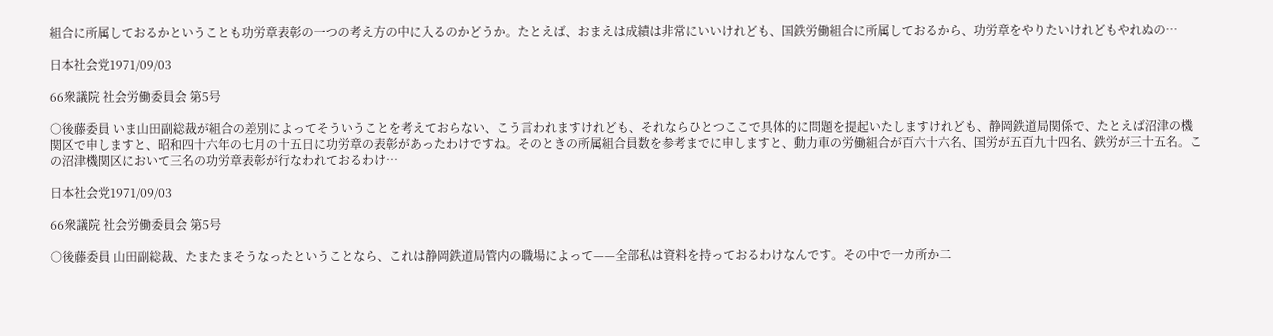組合に所属しておるかということも功労章表彰の一つの考え方の中に入るのかどうか。たとえば、おまえは成績は非常にいいけれども、国鉄労働組合に所属しておるから、功労章をやりたいけれどもやれぬの…

日本社会党1971/09/03

66衆議院 社会労働委員会 第5号

○後藤委員 いま山田副総裁が組合の差別によってそういうことを考えておらない、こう言われますけれども、それならひとつここで具体的に問題を提起いたしますけれども、静岡鉄道局関係で、たとえば沼津の機関区で申しますと、昭和四十六年の七月の十五日に功労章の表彰があったわけですね。そのときの所属組合員数を参考までに申しますと、動力車の労働組合が百六十六名、国労が五百九十四名、鉄労が三十五名。この沼津機関区において三名の功労章表彰が行なわれておるわけ…

日本社会党1971/09/03

66衆議院 社会労働委員会 第5号

○後藤委員 山田副総裁、たまたまそうなったということなら、これは静岡鉄道局管内の職場によって——全部私は資料を持っておるわけなんです。その中で一カ所か二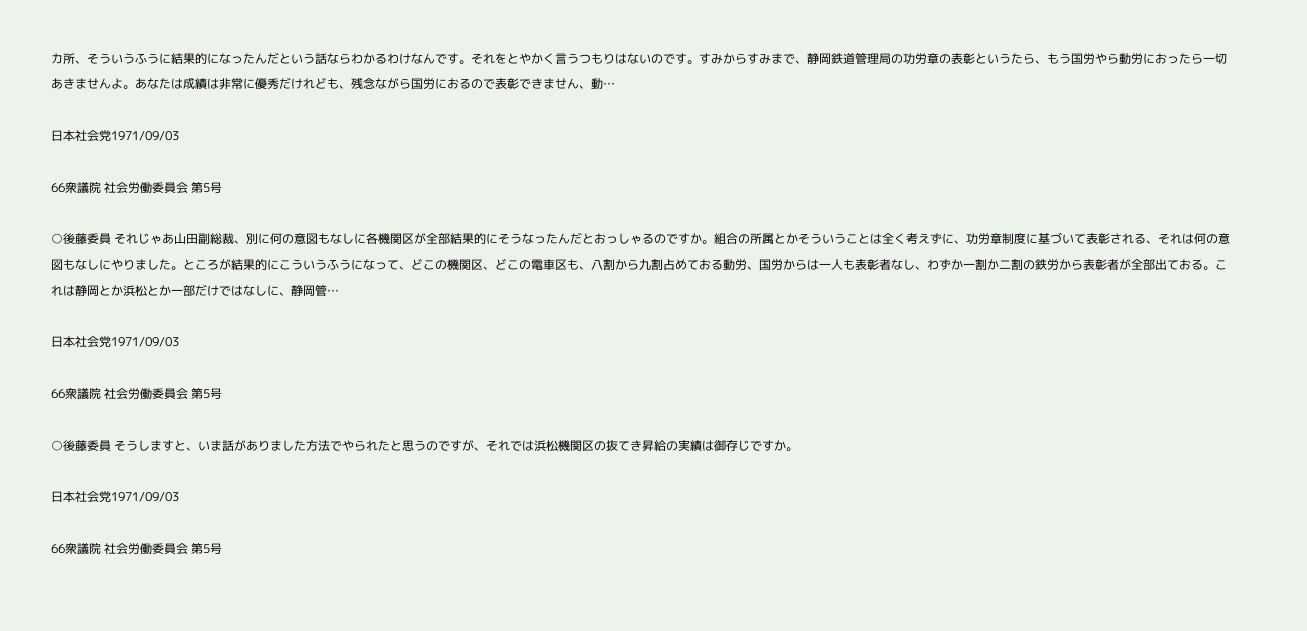カ所、そういうふうに結果的になったんだという話ならわかるわけなんです。それをとやかく言うつもりはないのです。すみからすみまで、静岡鉄道管理局の功労章の表彰というたら、もう国労やら動労におったら一切あきませんよ。あなたは成績は非常に優秀だけれども、残念ながら国労におるので表彰できません、動…

日本社会党1971/09/03

66衆議院 社会労働委員会 第5号

○後藤委員 それじゃあ山田副総裁、別に何の意図もなしに各機関区が全部結果的にそうなったんだとおっしゃるのですか。組合の所属とかそういうことは全く考えずに、功労章制度に基づいて表彰される、それは何の意図もなしにやりました。ところが結果的にこういうふうになって、どこの機関区、どこの電車区も、八割から九割占めておる動労、国労からは一人も表彰者なし、わずか一割か二割の鉄労から表彰者が全部出ておる。これは静岡とか浜松とか一部だけではなしに、静岡管…

日本社会党1971/09/03

66衆議院 社会労働委員会 第5号

○後藤委員 そうしますと、いま話がありました方法でやられたと思うのですが、それでは浜松機関区の抜てき昇給の実績は御存じですか。

日本社会党1971/09/03

66衆議院 社会労働委員会 第5号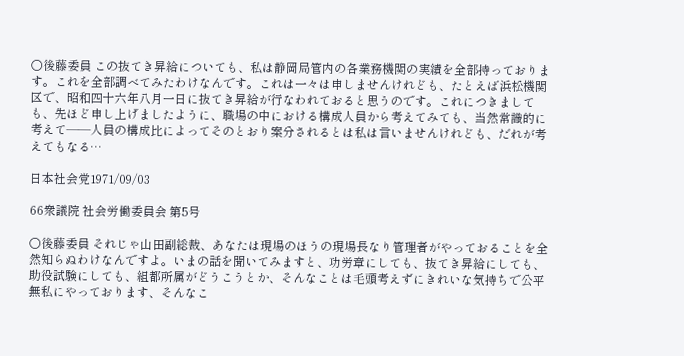○後藤委員 この抜てき昇給についても、私は静岡局管内の各業務機関の実績を全部持っております。これを全部調べてみたわけなんです。これは一々は申しませんけれども、たとえば浜松機関区で、昭和四十六年八月一日に抜てき昇給が行なわれておると思うのです。これにつきましても、先ほど申し上げましたように、職場の中における構成人員から考えてみても、当然常識的に考えて——人員の構成比によってそのとおり案分されるとは私は言いませんけれども、だれが考えてもなる…

日本社会党1971/09/03

66衆議院 社会労働委員会 第5号

○後藤委員 それじゃ山田副総裁、あなたは現場のほうの現場長なり管理者がやっておることを全然知らぬわけなんですよ。いまの話を聞いてみますと、功労章にしても、抜てき昇給にしても、助役試験にしても、組都所属がどうこうとか、そんなことは毛頭考えずにきれいな気持ちで公平無私にやっております、そんなこ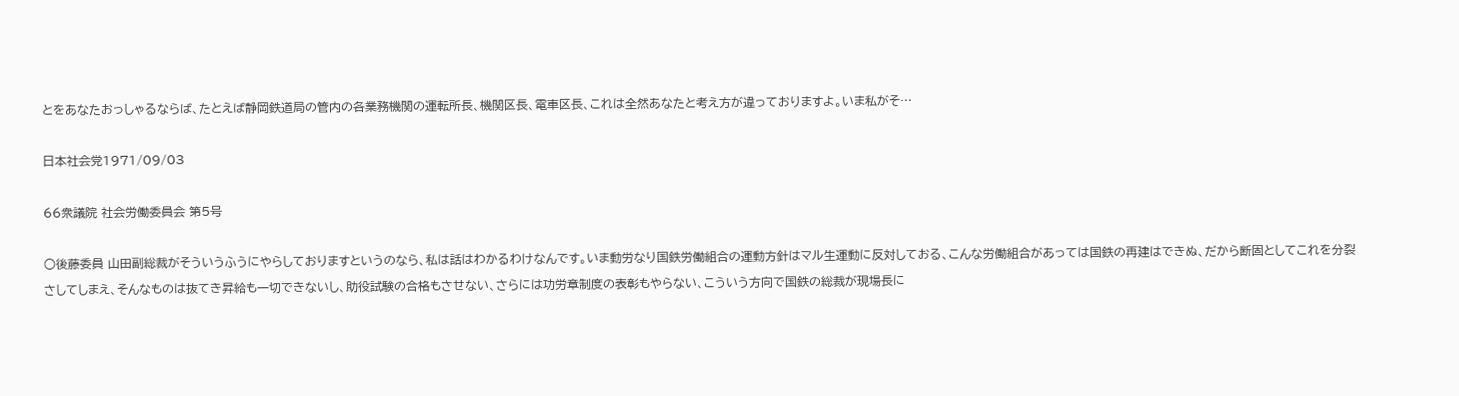とをあなたおっしゃるならば、たとえば静岡鉄道局の管内の各業務機関の運転所長、機関区長、電車区長、これは全然あなたと考え方が違っておりますよ。いま私がそ…

日本社会党1971/09/03

66衆議院 社会労働委員会 第5号

○後藤委員 山田副総裁がそういうふうにやらしておりますというのなら、私は話はわかるわけなんです。いま動労なり国鉄労働組合の運動方針はマル生運動に反対しておる、こんな労働組合があっては国鉄の再建はできぬ、だから断固としてこれを分裂さしてしまえ、そんなものは抜てき昇給も一切できないし、助役試験の合格もさせない、さらには功労章制度の表彰もやらない、こういう方向で国鉄の総裁が現場長に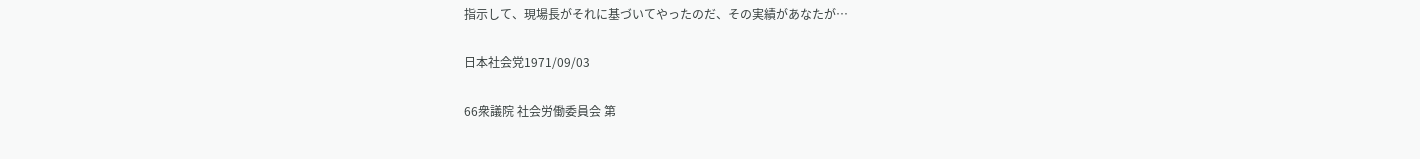指示して、現場長がそれに基づいてやったのだ、その実績があなたが…

日本社会党1971/09/03

66衆議院 社会労働委員会 第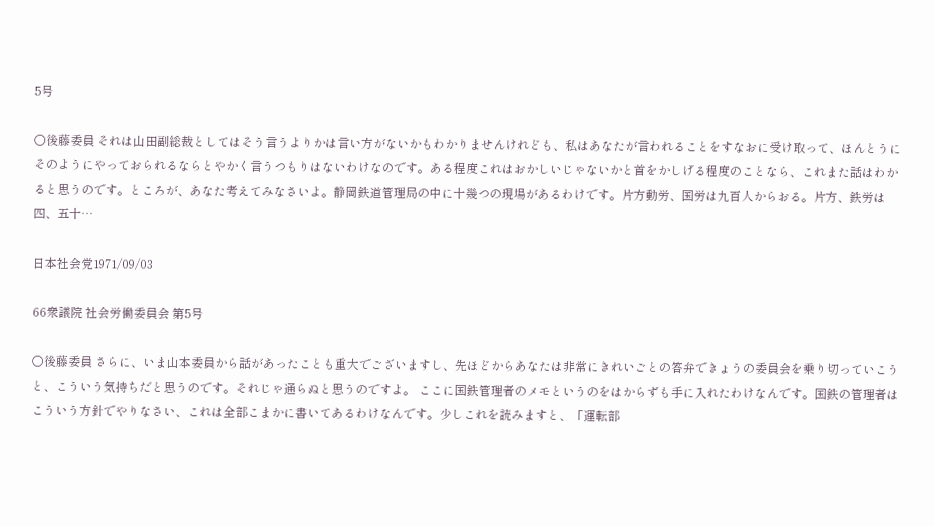5号

○後藤委員 それは山田副総裁としてはそう言うよりかは言い方がないかもわかりませんけれども、私はあなたが言われることをすなおに受け取って、ほんとうにそのようにやっておられるならとやかく言うつもりはないわけなのです。ある程度これはおかしいじゃないかと首をかしげる程度のことなら、これまた話はわかると思うのです。ところが、あなた考えてみなさいよ。静岡鉄道管理局の中に十幾つの現場があるわけです。片方動労、国労は九百人からおる。片方、鉄労は四、五十…

日本社会党1971/09/03

66衆議院 社会労働委員会 第5号

○後藤委員 さらに、いま山本委員から話があったことも重大でございますし、先ほどからあなたは非常にきれいごとの答弁できょうの委員会を乗り切っていこうと、こういう気持ちだと思うのです。それじゃ通らぬと思うのですよ。 ここに国鉄管理者のメモというのをはからずも手に入れたわけなんです。国鉄の管理者はこういう方針でやりなさい、これは全部こまかに書いてあるわけなんです。少しこれを読みますと、「運転部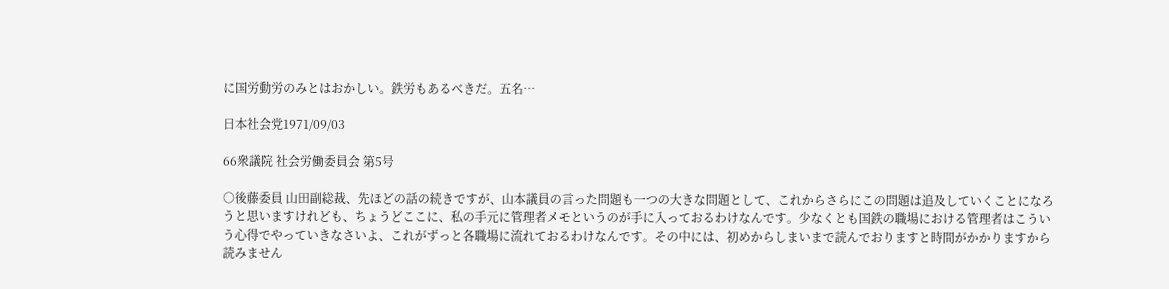に国労動労のみとはおかしい。鉄労もあるべきだ。五名…

日本社会党1971/09/03

66衆議院 社会労働委員会 第5号

○後藤委員 山田副総裁、先ほどの話の続きですが、山本議員の言った問題も一つの大きな問題として、これからさらにこの問題は追及していくことになろうと思いますけれども、ちょうどここに、私の手元に管理者メモというのが手に入っておるわけなんです。少なくとも国鉄の職場における管理者はこういう心得でやっていきなさいよ、これがずっと各職場に流れておるわけなんです。その中には、初めからしまいまで読んでおりますと時間がかかりますから読みません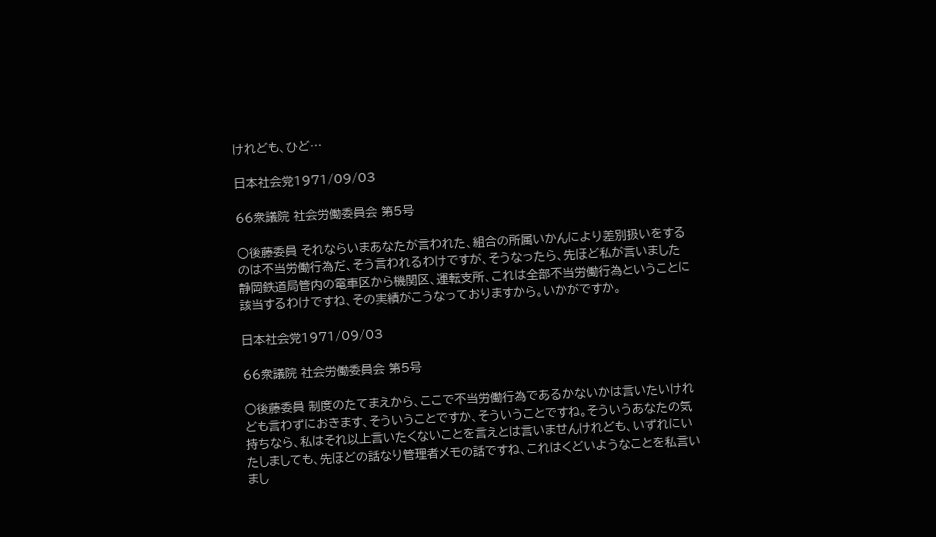けれども、ひど…

日本社会党1971/09/03

66衆議院 社会労働委員会 第5号

○後藤委員 それならいまあなたが言われた、組合の所属いかんにより差別扱いをするのは不当労働行為だ、そう言われるわけですが、そうなったら、先ほど私が言いました静岡鉄道局管内の電車区から機関区、運転支所、これは全部不当労働行為ということに該当するわけですね、その実績がこうなっておりますから。いかがですか。

日本社会党1971/09/03

66衆議院 社会労働委員会 第5号

○後藤委員 制度のたてまえから、ここで不当労働行為であるかないかは言いたいけれども言わずにおきます、そういうことですか、そういうことですね。そういうあなたの気持ちなら、私はそれ以上言いたくないことを言えとは言いませんけれども、いずれにいたしましても、先ほどの話なり管理者メモの話ですね、これはくどいようなことを私言いまし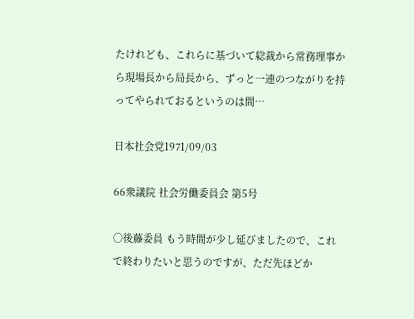たけれども、これらに基づいて総裁から常務理事から現場長から局長から、ずっと一連のつながりを持ってやられておるというのは間…

日本社会党1971/09/03

66衆議院 社会労働委員会 第5号

○後藤委員 もう時間が少し延びましたので、これで終わりたいと思うのですが、ただ先ほどか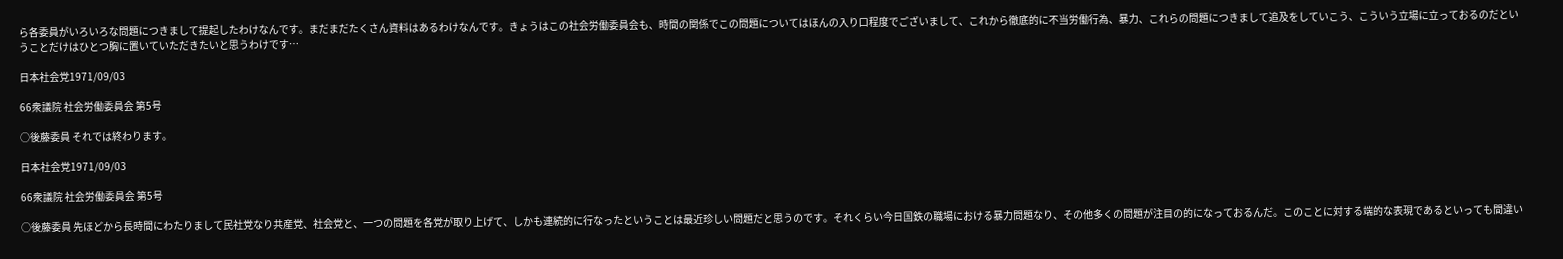ら各委員がいろいろな問題につきまして提起したわけなんです。まだまだたくさん資料はあるわけなんです。きょうはこの社会労働委員会も、時間の関係でこの問題についてはほんの入り口程度でございまして、これから徹底的に不当労働行為、暴力、これらの問題につきまして追及をしていこう、こういう立場に立っておるのだということだけはひとつ胸に置いていただきたいと思うわけです…

日本社会党1971/09/03

66衆議院 社会労働委員会 第5号

○後藤委員 それでは終わります。

日本社会党1971/09/03

66衆議院 社会労働委員会 第5号

○後藤委員 先ほどから長時間にわたりまして民社党なり共産党、社会党と、一つの問題を各党が取り上げて、しかも連続的に行なったということは最近珍しい問題だと思うのです。それくらい今日国鉄の職場における暴力問題なり、その他多くの問題が注目の的になっておるんだ。このことに対する端的な表現であるといっても間違い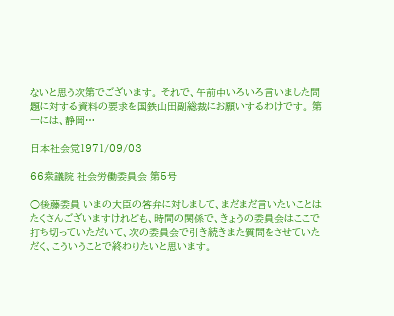ないと思う次第でございます。 それで、午前中いろいろ言いました問題に対する資料の要求を国鉄山田副総裁にお願いするわけです。 第一には、静岡…

日本社会党1971/09/03

66衆議院 社会労働委員会 第5号

○後藤委員 いまの大臣の答弁に対しまして、まだまだ言いたいことはたくさんございますけれども、時間の関係で、きょうの委員会はここで打ち切っていただいて、次の委員会で引き続きまた質問をさせていただく、こういうことで終わりたいと思います。